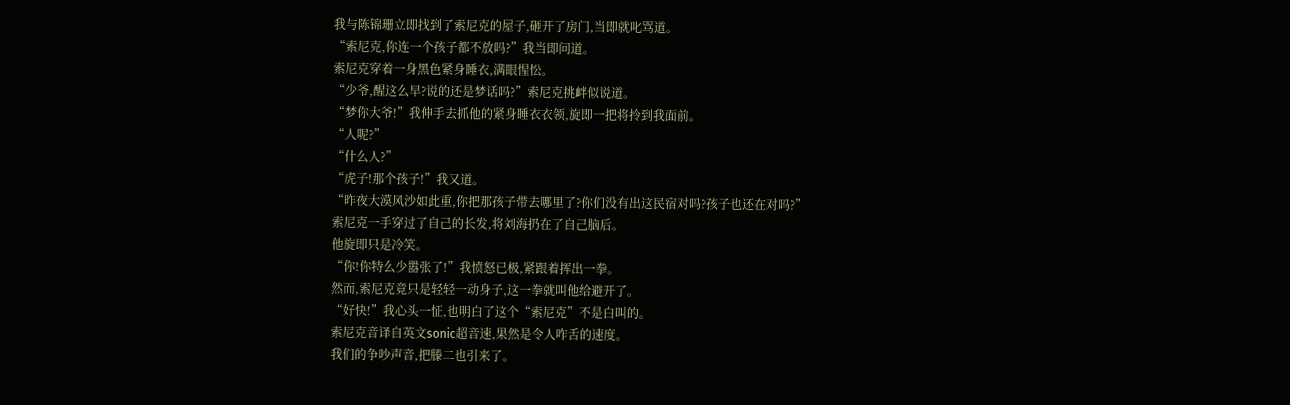我与陈锦珊立即找到了索尼克的屋子,砸开了房门,当即就叱骂道。
“索尼克,你连一个孩子都不放吗?”我当即问道。
索尼克穿着一身黑色紧身睡衣,满眼惺忪。
“少爷,醒这么早?说的还是梦话吗?”索尼克挑衅似说道。
“梦你大爷!”我伸手去抓他的紧身睡衣衣领,旋即一把将拎到我面前。
“人呢?”
“什么人?”
“虎子!那个孩子!”我又道。
“昨夜大漠风沙如此重,你把那孩子带去哪里了?你们没有出这民宿对吗?孩子也还在对吗?”
索尼克一手穿过了自己的长发,将刘海扔在了自己脑后。
他旋即只是冷笑。
“你!你特么少嚣张了!”我愤怒已极,紧跟着挥出一拳。
然而,索尼克竟只是轻轻一动身子,这一拳就叫他给避开了。
“好快!”我心头一怔,也明白了这个“索尼克”不是白叫的。
索尼克音译自英文sonic超音速,果然是令人咋舌的速度。
我们的争吵声音,把滕二也引来了。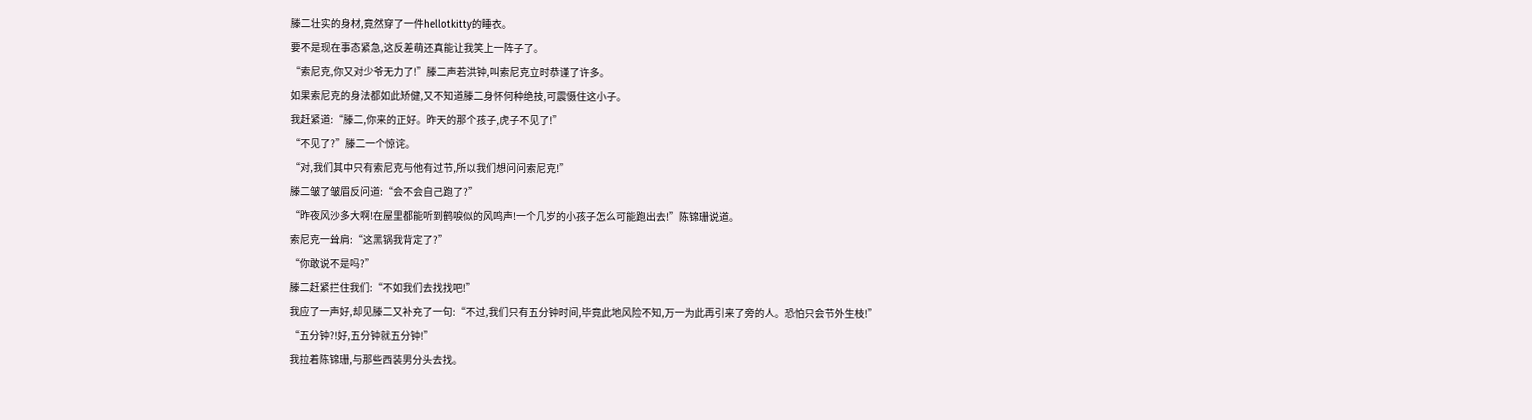滕二壮实的身材,竟然穿了一件hellotkitty的睡衣。
要不是现在事态紧急,这反差萌还真能让我笑上一阵子了。
“索尼克,你又对少爷无力了!”滕二声若洪钟,叫索尼克立时恭谨了许多。
如果索尼克的身法都如此矫健,又不知道滕二身怀何种绝技,可震慑住这小子。
我赶紧道:“滕二,你来的正好。昨天的那个孩子,虎子不见了!”
“不见了?”滕二一个惊诧。
“对,我们其中只有索尼克与他有过节,所以我们想问问索尼克!”
滕二皱了皱眉反问道:“会不会自己跑了?”
“昨夜风沙多大啊!在屋里都能听到鹤唳似的风鸣声!一个几岁的小孩子怎么可能跑出去!”陈锦珊说道。
索尼克一耸肩:“这黑锅我背定了?”
“你敢说不是吗?”
滕二赶紧拦住我们:“不如我们去找找吧!”
我应了一声好,却见滕二又补充了一句:“不过,我们只有五分钟时间,毕竟此地风险不知,万一为此再引来了旁的人。恐怕只会节外生枝!”
“五分钟?!好,五分钟就五分钟!”
我拉着陈锦珊,与那些西装男分头去找。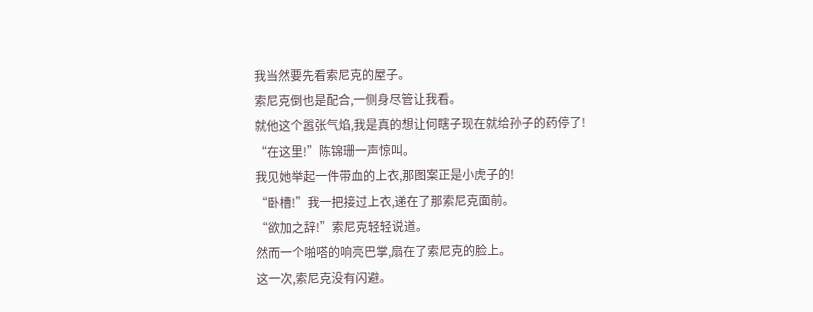我当然要先看索尼克的屋子。
索尼克倒也是配合,一侧身尽管让我看。
就他这个嚣张气焰,我是真的想让何瞎子现在就给孙子的药停了!
“在这里!”陈锦珊一声惊叫。
我见她举起一件带血的上衣,那图案正是小虎子的!
“卧槽!”我一把接过上衣,递在了那索尼克面前。
“欲加之辞!”索尼克轻轻说道。
然而一个啪嗒的响亮巴掌,扇在了索尼克的脸上。
这一次,索尼克没有闪避。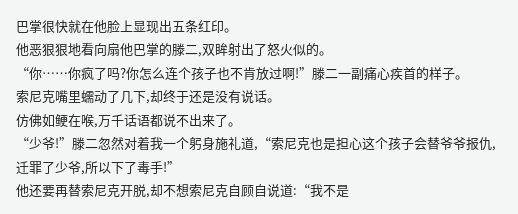巴掌很快就在他脸上显现出五条红印。
他恶狠狠地看向扇他巴掌的滕二,双眸射出了怒火似的。
“你……你疯了吗?你怎么连个孩子也不肯放过啊!”滕二一副痛心疾首的样子。
索尼克嘴里蠕动了几下,却终于还是没有说话。
仿佛如鲠在喉,万千话语都说不出来了。
“少爷!”滕二忽然对着我一个躬身施礼道,“索尼克也是担心这个孩子会替爷爷报仇,迁罪了少爷,所以下了毒手!”
他还要再替索尼克开脱,却不想索尼克自顾自说道:“我不是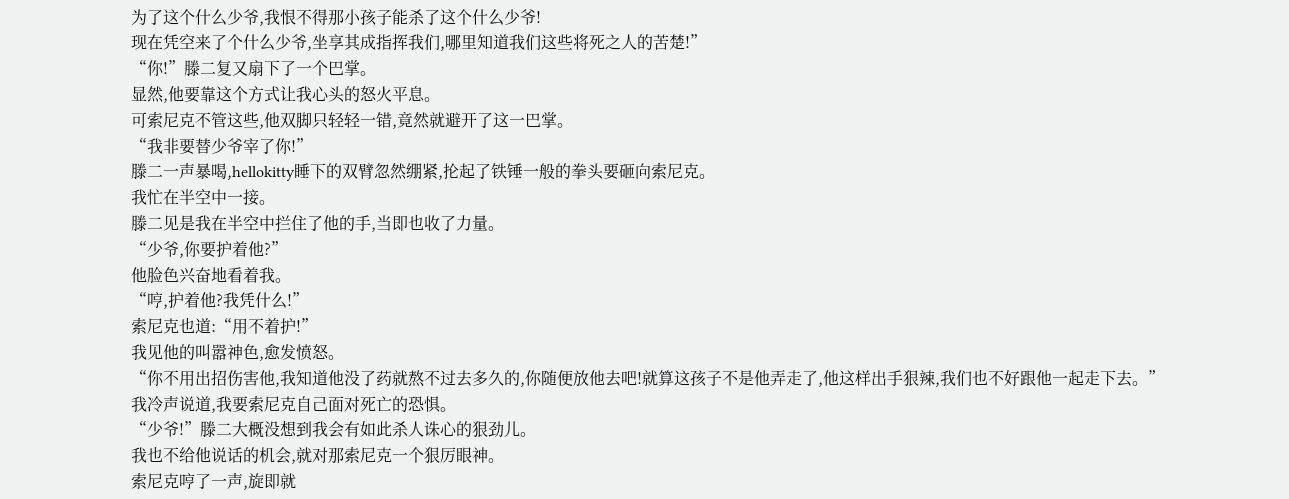为了这个什么少爷,我恨不得那小孩子能杀了这个什么少爷!
现在凭空来了个什么少爷,坐享其成指挥我们,哪里知道我们这些将死之人的苦楚!”
“你!”滕二复又扇下了一个巴掌。
显然,他要靠这个方式让我心头的怒火平息。
可索尼克不管这些,他双脚只轻轻一错,竟然就避开了这一巴掌。
“我非要替少爷宰了你!”
滕二一声暴喝,hellokitty睡下的双臂忽然绷紧,抡起了铁锤一般的拳头要砸向索尼克。
我忙在半空中一接。
滕二见是我在半空中拦住了他的手,当即也收了力量。
“少爷,你要护着他?”
他脸色兴奋地看着我。
“哼,护着他?我凭什么!”
索尼克也道:“用不着护!”
我见他的叫嚣神色,愈发愤怒。
“你不用出招伤害他,我知道他没了药就熬不过去多久的,你随便放他去吧!就算这孩子不是他弄走了,他这样出手狠辣,我们也不好跟他一起走下去。”
我冷声说道,我要索尼克自己面对死亡的恐惧。
“少爷!”滕二大概没想到我会有如此杀人诛心的狠劲儿。
我也不给他说话的机会,就对那索尼克一个狠厉眼神。
索尼克哼了一声,旋即就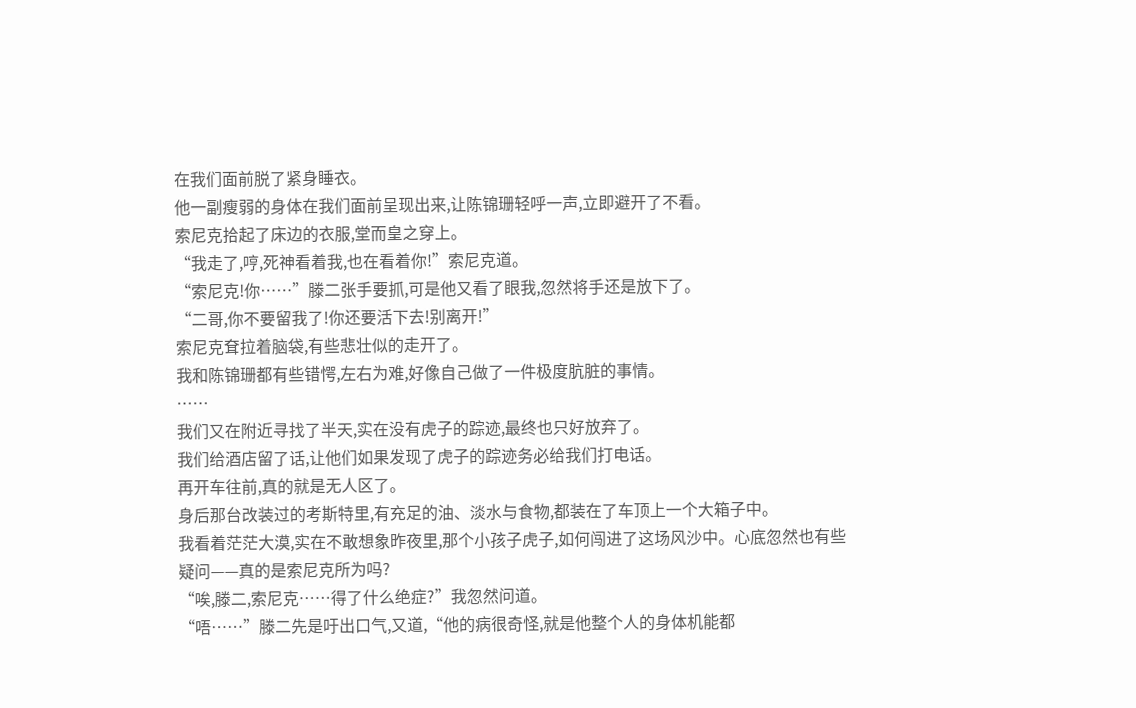在我们面前脱了紧身睡衣。
他一副瘦弱的身体在我们面前呈现出来,让陈锦珊轻呼一声,立即避开了不看。
索尼克拾起了床边的衣服,堂而皇之穿上。
“我走了,哼,死神看着我,也在看着你!”索尼克道。
“索尼克!你……”滕二张手要抓,可是他又看了眼我,忽然将手还是放下了。
“二哥,你不要留我了!你还要活下去!别离开!”
索尼克耷拉着脑袋,有些悲壮似的走开了。
我和陈锦珊都有些错愕,左右为难,好像自己做了一件极度肮脏的事情。
……
我们又在附近寻找了半天,实在没有虎子的踪迹,最终也只好放弃了。
我们给酒店留了话,让他们如果发现了虎子的踪迹务必给我们打电话。
再开车往前,真的就是无人区了。
身后那台改装过的考斯特里,有充足的油、淡水与食物,都装在了车顶上一个大箱子中。
我看着茫茫大漠,实在不敢想象昨夜里,那个小孩子虎子,如何闯进了这场风沙中。心底忽然也有些疑问——真的是索尼克所为吗?
“唉,滕二,索尼克……得了什么绝症?”我忽然问道。
“唔……”滕二先是吁出口气,又道,“他的病很奇怪,就是他整个人的身体机能都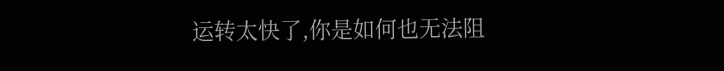运转太快了,你是如何也无法阻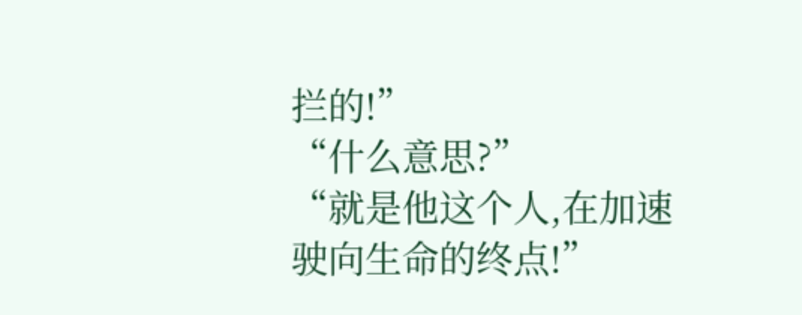拦的!”
“什么意思?”
“就是他这个人,在加速驶向生命的终点!”